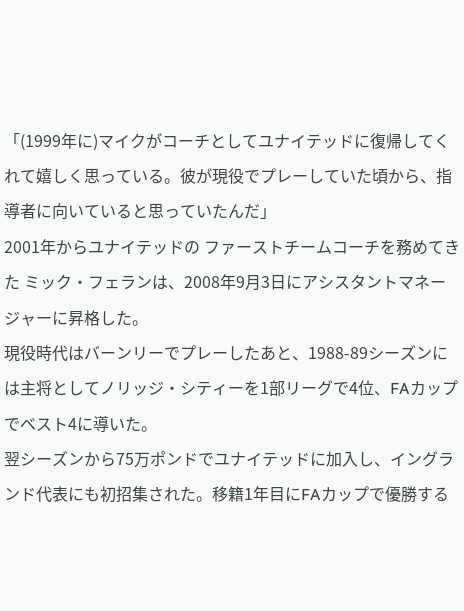「(1999年に)マイクがコーチとしてユナイテッドに復帰してくれて嬉しく思っている。彼が現役でプレーしていた頃から、指導者に向いていると思っていたんだ」
2001年からユナイテッドの ファーストチームコーチを務めてきた ミック・フェランは、2008年9月3日にアシスタントマネージャーに昇格した。
現役時代はバーンリーでプレーしたあと、1988-89シーズンには主将としてノリッジ・シティーを1部リーグで4位、FAカップでベスト4に導いた。
翌シーズンから75万ポンドでユナイテッドに加入し、イングランド代表にも初招集された。移籍1年目にFAカップで優勝する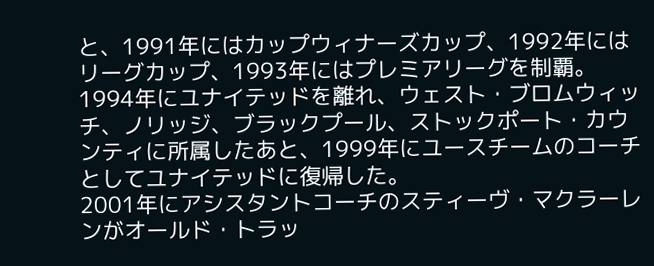と、1991年にはカップウィナーズカップ、1992年にはリーグカップ、1993年にはプレミアリーグを制覇。
1994年にユナイテッドを離れ、ウェスト・ブロムウィッチ、ノリッジ、ブラックプール、ストックポート・カウンティに所属したあと、1999年にユースチームのコーチとしてユナイテッドに復帰した。
2001年にアシスタントコーチのスティーヴ・マクラーレンがオールド・トラッ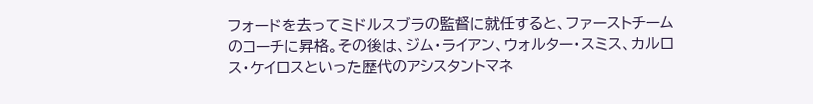フォードを去ってミドルスブラの監督に就任すると、ファーストチームのコーチに昇格。その後は、ジム・ライアン、ウォルター・スミス、カルロス・ケイロスといった歴代のアシスタントマネ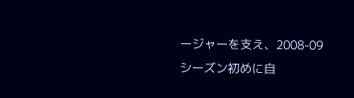ージャーを支え、2008-09シーズン初めに自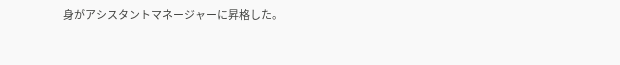身がアシスタントマネージャーに昇格した。